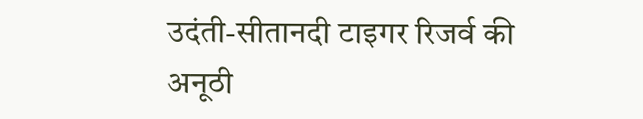उदंती-सीतानदी टाइगर रिजर्व की अनूठी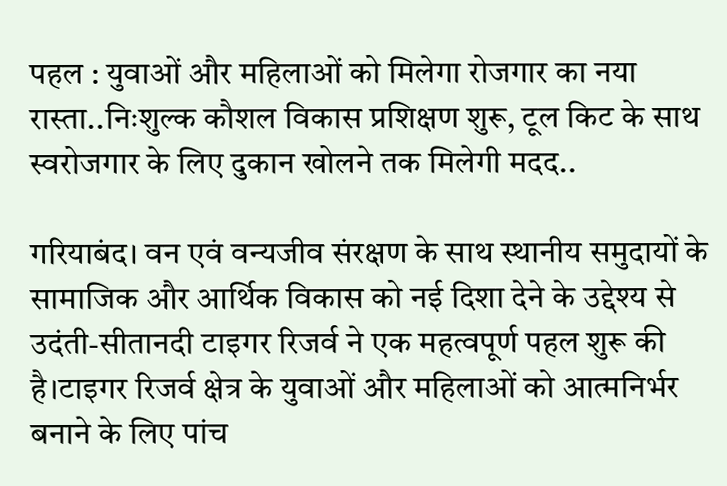पहल : युवाओं और महिलाओं को मिलेगा रोजगार का नया रास्ता..निःशुल्क कौशल विकास प्रशिक्षण शुरू, टूल किट के साथ स्वरोजगार के लिए दुकान खोलने तक मिलेगी मदद..

गरियाबंद। वन एवं वन्यजीव संरक्षण के साथ स्थानीय समुदायों के सामाजिक और आर्थिक विकास को नई दिशा देने के उद्देश्य से उदंती-सीतानदी टाइगर रिजर्व ने एक महत्वपूर्ण पहल शुरू की है।टाइगर रिजर्व क्षेत्र के युवाओं और महिलाओं को आत्मनिर्भर बनाने के लिए पांच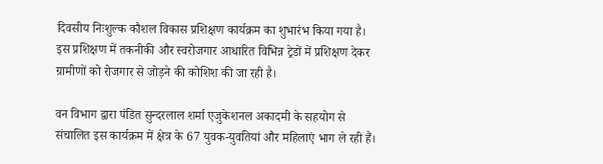दिवसीय निःशुल्क कौशल विकास प्रशिक्षण कार्यक्रम का शुभारंभ किया गया है। इस प्रशिक्षण में तकनीकी और स्वरोजगार आधारित विभिन्न ट्रेडों में प्रशिक्षण देकर ग्रामीणों को रोजगार से जोड़ने की कोशिश की जा रही है।

वन विभाग द्वारा पंडित सुन्दरलाल शर्मा एजुकेशनल अकादमी के सहयोग से संचालित इस कार्यक्रम में क्षेत्र के 67 युवक-युवतियां और महिलाएं भाग ले रही हैं।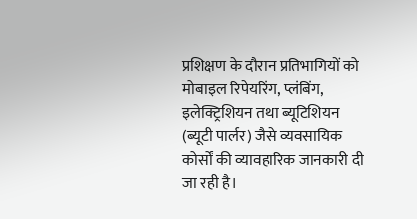प्रशिक्षण के दौरान प्रतिभागियों को मोबाइल रिपेयरिंग, प्लंबिंग, इलेक्ट्रिशियन तथा ब्यूटिशियन (ब्यूटी पार्लर) जैसे व्यवसायिक कोर्सों की व्यावहारिक जानकारी दी जा रही है।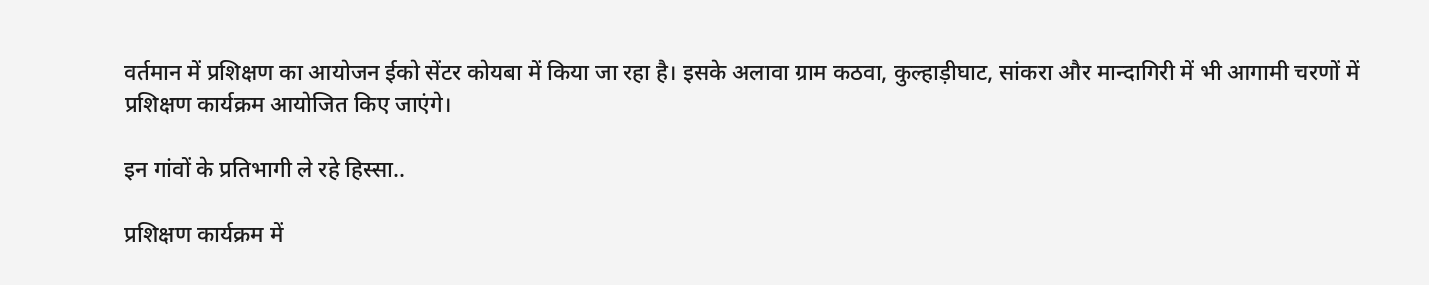वर्तमान में प्रशिक्षण का आयोजन ईको सेंटर कोयबा में किया जा रहा है। इसके अलावा ग्राम कठवा, कुल्हाड़ीघाट, सांकरा और मान्दागिरी में भी आगामी चरणों में प्रशिक्षण कार्यक्रम आयोजित किए जाएंगे।

इन गांवों के प्रतिभागी ले रहे हिस्सा..

प्रशिक्षण कार्यक्रम में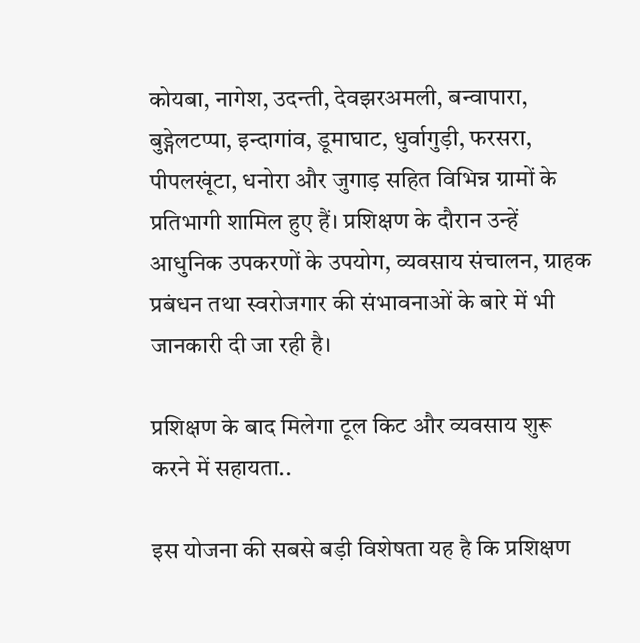कोयबा, नागेश, उदन्ती, देवझरअमली, बन्वापारा, बुड्गेलटप्पा, इन्दागांव, डूमाघाट, धुर्वागुड़ी, फरसरा, पीपलखूंटा, धनोरा और जुगाड़ सहित विभिन्न ग्रामों के प्रतिभागी शामिल हुए हैं। प्रशिक्षण के दौरान उन्हें आधुनिक उपकरणों के उपयोग, व्यवसाय संचालन, ग्राहक प्रबंधन तथा स्वरोजगार की संभावनाओं के बारे में भी जानकारी दी जा रही है।

प्रशिक्षण के बाद मिलेगा टूल किट और व्यवसाय शुरू करने में सहायता..

इस योजना की सबसे बड़ी विशेषता यह है कि प्रशिक्षण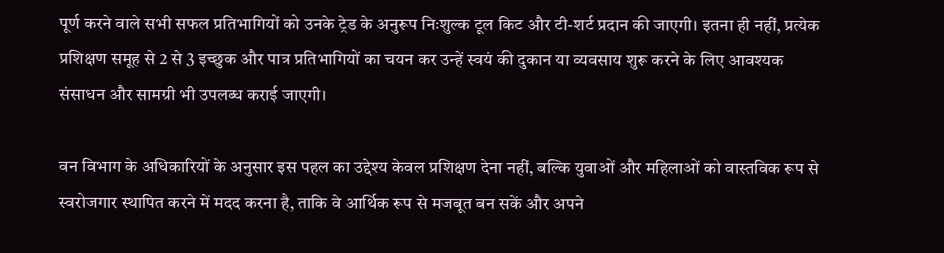पूर्ण करने वाले सभी सफल प्रतिभागियों को उनके ट्रेड के अनुरूप निःशुल्क टूल किट और टी-शर्ट प्रदान की जाएगी। इतना ही नहीं, प्रत्येक प्रशिक्षण समूह से 2 से 3 इच्छुक और पात्र प्रतिभागियों का चयन कर उन्हें स्वयं की दुकान या व्यवसाय शुरू करने के लिए आवश्यक संसाधन और सामग्री भी उपलब्ध कराई जाएगी।

वन विभाग के अधिकारियों के अनुसार इस पहल का उद्देश्य केवल प्रशिक्षण देना नहीं, बल्कि युवाओं और महिलाओं को वास्तविक रूप से स्वरोजगार स्थापित करने में मदद करना है, ताकि वे आर्थिक रूप से मजबूत बन सकें और अपने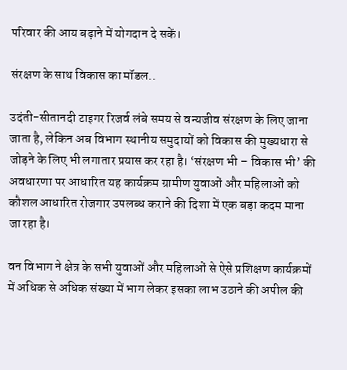परिवार की आय बढ़ाने में योगदान दे सकें।

संरक्षण के साथ विकास का मॉडल..

उदंती-सीतानदी टाइगर रिजर्व लंबे समय से वन्यजीव संरक्षण के लिए जाना जाता है, लेकिन अब विभाग स्थानीय समुदायों को विकास की मुख्यधारा से जोड़ने के लिए भी लगातार प्रयास कर रहा है। ‘संरक्षण भी – विकास भी’ की अवधारणा पर आधारित यह कार्यक्रम ग्रामीण युवाओं और महिलाओं को कौशल आधारित रोजगार उपलब्ध कराने की दिशा में एक बड़ा कदम माना जा रहा है।

वन विभाग ने क्षेत्र के सभी युवाओं और महिलाओं से ऐसे प्रशिक्षण कार्यक्रमों में अधिक से अधिक संख्या में भाग लेकर इसका लाभ उठाने की अपील की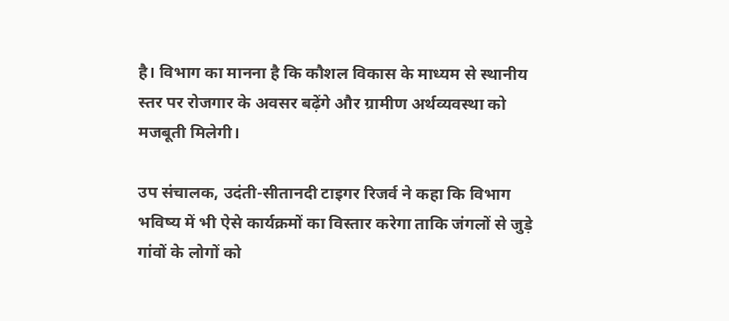है। विभाग का मानना है कि कौशल विकास के माध्यम से स्थानीय स्तर पर रोजगार के अवसर बढ़ेंगे और ग्रामीण अर्थव्यवस्था को मजबूती मिलेगी।

उप संचालक, उदंती-सीतानदी टाइगर रिजर्व ने कहा कि विभाग भविष्य में भी ऐसे कार्यक्रमों का विस्तार करेगा ताकि जंगलों से जुड़े गांवों के लोगों को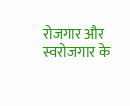रोजगार और स्वरोजगार के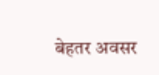बेहतर अवसर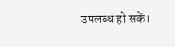उपलब्ध हो सकें।